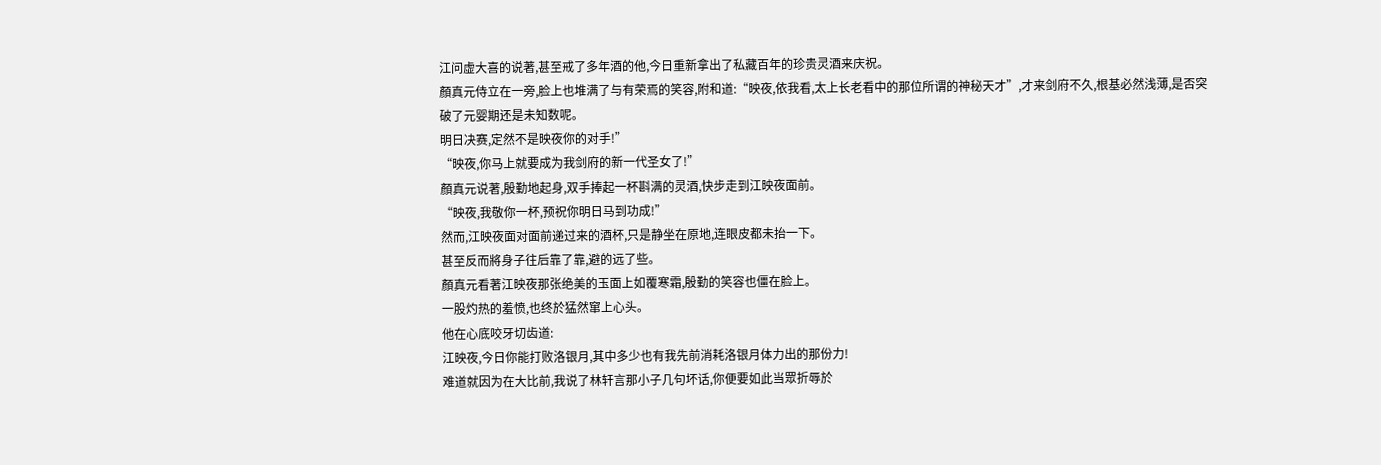江问虚大喜的说著,甚至戒了多年酒的他,今日重新拿出了私藏百年的珍贵灵酒来庆祝。
顏真元侍立在一旁,脸上也堆满了与有荣焉的笑容,附和道:“映夜,依我看,太上长老看中的那位所谓的神秘天才”,才来剑府不久,根基必然浅薄,是否突破了元婴期还是未知数呢。
明日决赛,定然不是映夜你的对手!”
“映夜,你马上就要成为我剑府的新一代圣女了!”
顏真元说著,殷勤地起身,双手捧起一杯斟满的灵酒,快步走到江映夜面前。
“映夜,我敬你一杯,预祝你明日马到功成!”
然而,江映夜面对面前递过来的酒杯,只是静坐在原地,连眼皮都未抬一下。
甚至反而將身子往后靠了靠,避的远了些。
顏真元看著江映夜那张绝美的玉面上如覆寒霜,殷勤的笑容也僵在脸上。
一股灼热的羞愤,也终於猛然窜上心头。
他在心底咬牙切齿道:
江映夜,今日你能打败洛银月,其中多少也有我先前消耗洛银月体力出的那份力!
难道就因为在大比前,我说了林轩言那小子几句坏话,你便要如此当眾折辱於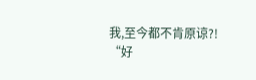我,至今都不肯原谅?!
“好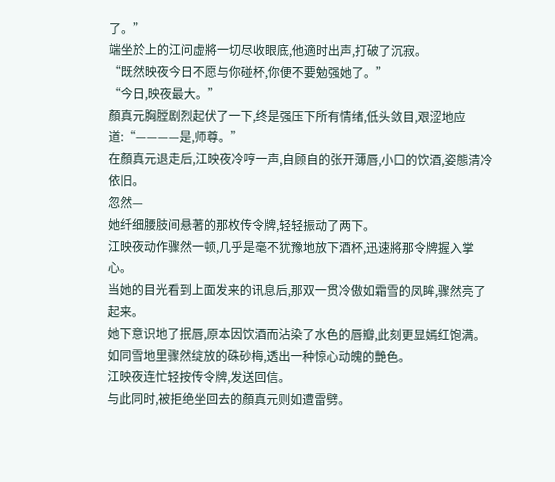了。”
端坐於上的江问虚將一切尽收眼底,他適时出声,打破了沉寂。
“既然映夜今日不愿与你碰杯,你便不要勉强她了。”
“今日,映夜最大。”
顏真元胸膛剧烈起伏了一下,终是强压下所有情绪,低头敛目,艰涩地应道:“————是,师尊。”
在顏真元退走后,江映夜冷哼一声,自顾自的张开薄唇,小口的饮酒,姿態清冷依旧。
忽然—
她纤细腰肢间悬著的那枚传令牌,轻轻振动了两下。
江映夜动作骤然一顿,几乎是毫不犹豫地放下酒杯,迅速將那令牌握入掌心。
当她的目光看到上面发来的讯息后,那双一贯冷傲如霜雪的凤眸,骤然亮了起来。
她下意识地了抿唇,原本因饮酒而沾染了水色的唇瓣,此刻更显嫣红饱满。
如同雪地里骤然绽放的硃砂梅,透出一种惊心动魄的艷色。
江映夜连忙轻按传令牌,发送回信。
与此同时,被拒绝坐回去的顏真元则如遭雷劈。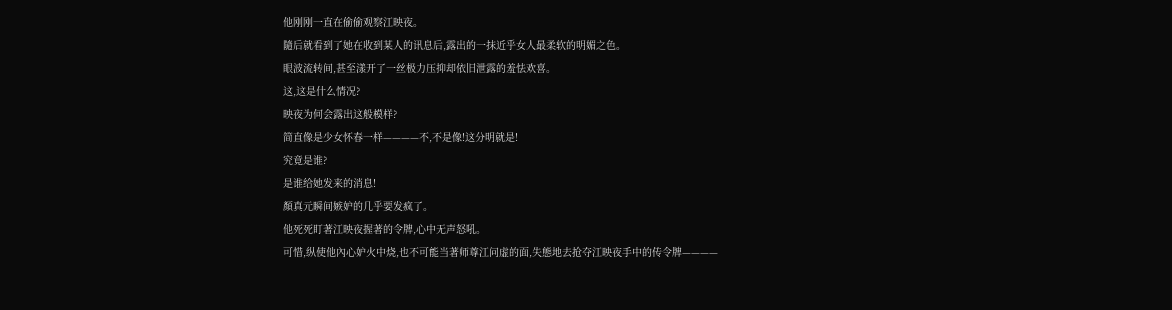他刚刚一直在偷偷观察江映夜。
隨后就看到了她在收到某人的讯息后,露出的一抹近乎女人最柔软的明媚之色。
眼波流转间,甚至漾开了一丝极力压抑却依旧泄露的羞怯欢喜。
这,这是什么情况?
映夜为何会露出这般模样?
简直像是少女怀春一样————不,不是像!这分明就是!
究竟是谁?
是谁给她发来的消息!
顏真元瞬间嫉妒的几乎要发疯了。
他死死盯著江映夜握著的令牌,心中无声怒吼。
可惜,纵使他內心妒火中烧,也不可能当著师尊江问虚的面,失態地去抢夺江映夜手中的传令牌————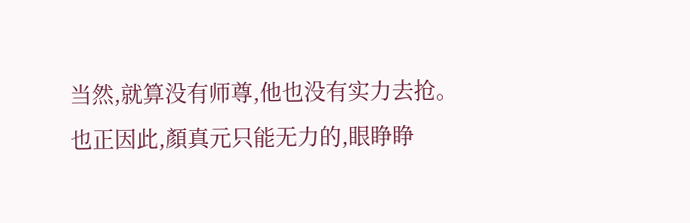当然,就算没有师尊,他也没有实力去抢。
也正因此,顏真元只能无力的,眼睁睁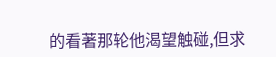的看著那轮他渴望触碰,但求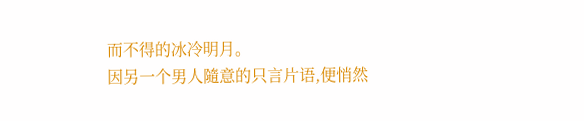而不得的冰冷明月。
因另一个男人隨意的只言片语,便悄然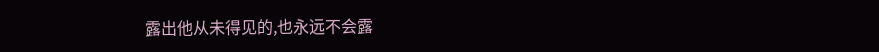露出他从未得见的,也永远不会露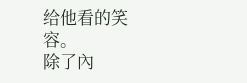给他看的笑容。
除了內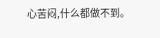心苦闷,什么都做不到。